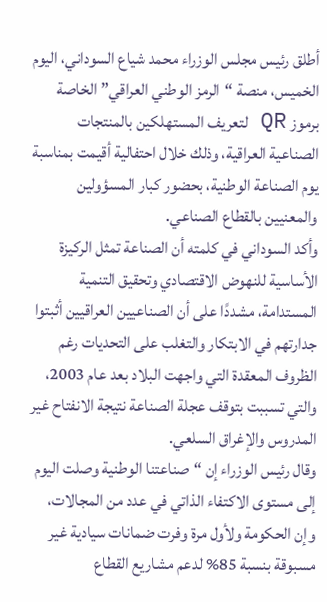أطلق رئيس مجلس الوزراء محمد شياع السوداني، اليوم الخميس، منصة “الرمز الوطني العراقي” الخاصة برموز QR لتعريف المستهلكين بالمنتجات الصناعية العراقية، وذلك خلال احتفالية أقيمت بمناسبة يوم الصناعة الوطنية، بحضور كبار المسؤولين والمعنيين بالقطاع الصناعي.
وأكد السوداني في كلمته أن الصناعة تمثل الركيزة الأساسية للنهوض الاقتصادي وتحقيق التنمية المستدامة، مشددًا على أن الصناعيين العراقيين أثبتوا جدارتهم في الابتكار والتغلب على التحديات رغم الظروف المعقدة التي واجهت البلاد بعد عام 2003، والتي تسببت بتوقف عجلة الصناعة نتيجة الانفتاح غير المدروس والإغراق السلعي.
وقال رئيس الوزراء إن “صناعتنا الوطنية وصلت اليوم إلى مستوى الاكتفاء الذاتي في عدد من المجالات، وإن الحكومة ولأول مرة وفرت ضمانات سيادية غير مسبوقة بنسبة 85% لدعم مشاريع القطاع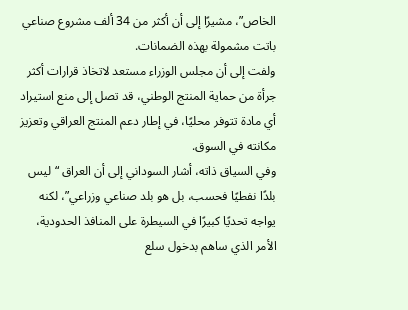الخاص”، مشيرًا إلى أن أكثر من 34 ألف مشروع صناعي باتت مشمولة بهذه الضمانات.
ولفت إلى أن مجلس الوزراء مستعد لاتخاذ قرارات أكثر جرأة من حماية المنتج الوطني، قد تصل إلى منع استيراد أي مادة تتوفر محليًا، في إطار دعم المنتج العراقي وتعزيز مكانته في السوق.
وفي السياق ذاته، أشار السوداني إلى أن العراق “ليس بلدًا نفطيًا فحسب، بل هو بلد صناعي وزراعي”، لكنه يواجه تحديًا كبيرًا في السيطرة على المنافذ الحدودية، الأمر الذي ساهم بدخول سلع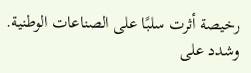رخيصة أثرت سلبًا على الصناعات الوطنية.
وشدد على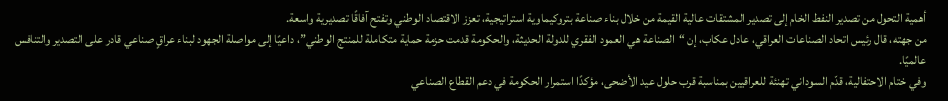أهمية التحول من تصدير النفط الخام إلى تصدير المشتقات عالية القيمة من خلال بناء صناعة بتروكيماوية استراتيجية، تعزز الاقتصاد الوطني وتفتح آفاقًا تصديرية واسعة.
من جهته، قال رئيس اتحاد الصناعات العراقي، عادل عكاب، إن “الصناعة هي العمود الفقري للدولة الحديثة، والحكومة قدمت حزمة حماية متكاملة للمنتج الوطني”، داعيًا إلى مواصلة الجهود لبناء عراقٍ صناعي قادر على التصدير والتنافس عالميًا.
وفي ختام الاحتفالية، قدّم السوداني تهنئة للعراقيين بمناسبة قرب حلول عيد الأضحى، مؤكدًا استمرار الحكومة في دعم القطاع الصناعي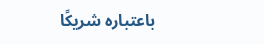باعتباره شريكًا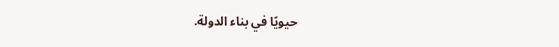حيويًا في بناء الدولة.